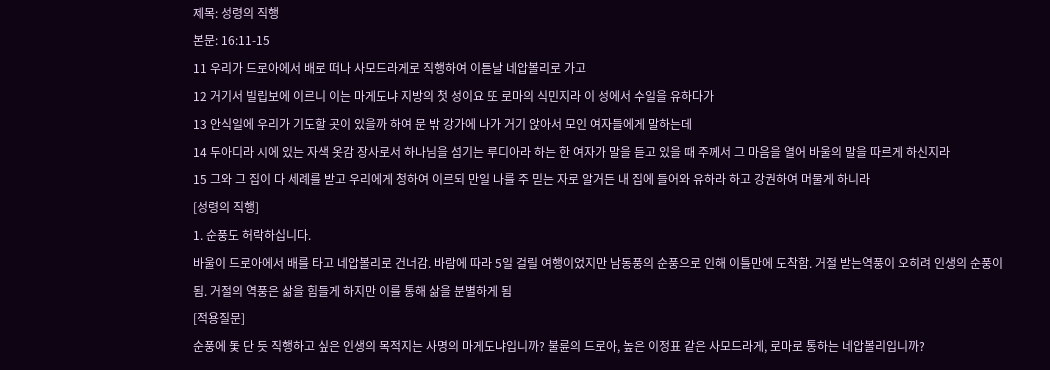제목: 성령의 직행
본문: 16:11-15
11 우리가 드로아에서 배로 떠나 사모드라게로 직행하여 이튿날 네압볼리로 가고
12 거기서 빌립보에 이르니 이는 마게도냐 지방의 첫 성이요 또 로마의 식민지라 이 성에서 수일을 유하다가
13 안식일에 우리가 기도할 곳이 있을까 하여 문 밖 강가에 나가 거기 앉아서 모인 여자들에게 말하는데
14 두아디라 시에 있는 자색 옷감 장사로서 하나님을 섬기는 루디아라 하는 한 여자가 말을 듣고 있을 때 주께서 그 마음을 열어 바울의 말을 따르게 하신지라
15 그와 그 집이 다 세례를 받고 우리에게 청하여 이르되 만일 나를 주 믿는 자로 알거든 내 집에 들어와 유하라 하고 강권하여 머물게 하니라
[성령의 직행]
1. 순풍도 허락하십니다.
바울이 드로아에서 배를 타고 네압볼리로 건너감. 바람에 따라 5일 걸릴 여행이었지만 남동풍의 순풍으로 인해 이틀만에 도착함. 거절 받는역풍이 오히려 인생의 순풍이 됨. 거절의 역풍은 삶을 힘들게 하지만 이를 통해 삶을 분별하게 됨
[적용질문]
순풍에 돛 단 듯 직행하고 싶은 인생의 목적지는 사명의 마게도냐입니까? 불륜의 드로아, 높은 이정표 같은 사모드라게, 로마로 통하는 네압볼리입니까?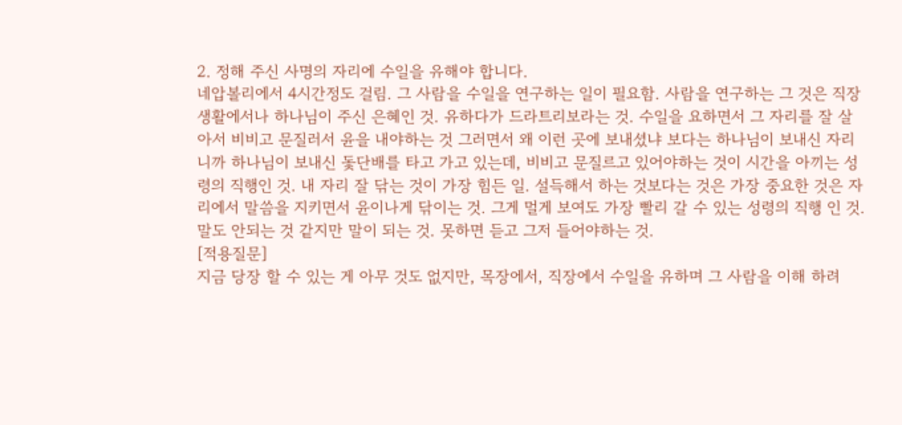2. 정해 주신 사명의 자리에 수일을 유해야 합니다.
네압볼리에서 4시간정도 걸림. 그 사람을 수일을 연구하는 일이 필요함. 사람을 연구하는 그 것은 직장생활에서나 하나님이 주신 은혜인 것. 유하다가 드라트리보라는 것. 수일을 요하면서 그 자리를 잘 살아서 비비고 문질러서 윤을 내야하는 것 그러면서 왜 이런 곳에 보내셨냐 보다는 하나님이 보내신 자리니까 하나님이 보내신 돛단배를 타고 가고 있는데, 비비고 문질르고 있어야하는 것이 시간을 아끼는 성령의 직행인 것. 내 자리 잘 닦는 것이 가장 힘든 일. 설득해서 하는 것보다는 것은 가장 중요한 것은 자리에서 말씀을 지키면서 윤이나게 닦이는 것. 그게 멀게 보여도 가장 빨리 갈 수 있는 성령의 직행 인 것. 말도 안되는 것 같지만 말이 되는 것. 못하면 듣고 그저 들어야하는 것.
[적용질문]
지금 당장 할 수 있는 게 아무 것도 없지만, 목장에서, 직장에서 수일을 유하며 그 사람을 이해 하려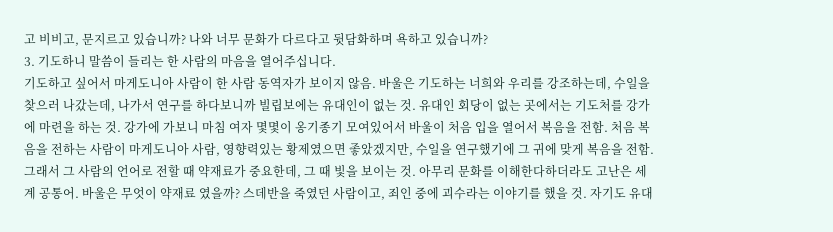고 비비고, 문지르고 있습니까? 나와 너무 문화가 다르다고 뒷담화하며 욕하고 있습니까?
3. 기도하니 말씀이 들리는 한 사람의 마음을 열어주십니다.
기도하고 싶어서 마게도니아 사람이 한 사람 동역자가 보이지 않음. 바울은 기도하는 너희와 우리를 강조하는데, 수일을 찾으러 나갔는데, 나가서 연구를 하다보니까 빌립보에는 유대인이 없는 것. 유대인 회당이 없는 곳에서는 기도처를 강가에 마련을 하는 것. 강가에 가보니 마침 여자 몇몇이 옹기종기 모여있어서 바울이 처음 입을 열어서 복음을 전함. 처음 복음을 전하는 사람이 마게도니아 사람, 영향력있는 황제였으면 좋았겠지만, 수일을 연구했기에 그 귀에 맞게 복음을 전함. 그래서 그 사람의 언어로 전할 때 약재료가 중요한데, 그 때 빛을 보이는 것. 아무리 문화를 이해한다하더라도 고난은 세계 공통어. 바울은 무엇이 약재료 였을까? 스데반을 죽였던 사람이고, 죄인 중에 괴수라는 이야기를 했을 것. 자기도 유대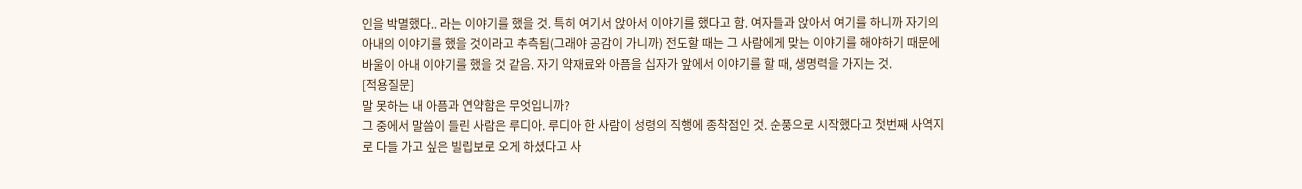인을 박멸했다.. 라는 이야기를 했을 것. 특히 여기서 앉아서 이야기를 했다고 함. 여자들과 앉아서 여기를 하니까 자기의 아내의 이야기를 했을 것이라고 추측됨(그래야 공감이 가니까) 전도할 때는 그 사람에게 맞는 이야기를 해야하기 때문에 바울이 아내 이야기를 했을 것 같음. 자기 약재료와 아픔을 십자가 앞에서 이야기를 할 때, 생명력을 가지는 것.
[적용질문]
말 못하는 내 아픔과 연약함은 무엇입니까?
그 중에서 말씀이 들린 사람은 루디아. 루디아 한 사람이 성령의 직행에 종착점인 것. 순풍으로 시작했다고 첫번째 사역지로 다들 가고 싶은 빌립보로 오게 하셨다고 사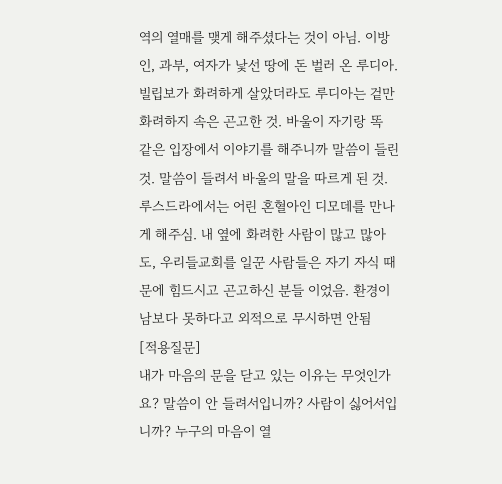역의 열매를 맺게 해주셨다는 것이 아님. 이방인, 과부, 여자가 낯선 땅에 돈 벌러 온 루디아. 빌립보가 화려하게 살았더라도 루디아는 겉만 화려하지 속은 곤고한 것. 바울이 자기랑 똑 같은 입장에서 이야기를 해주니까 말씀이 들린 것. 말씀이 들려서 바울의 말을 따르게 된 것. 루스드라에서는 어린 혼혈아인 디모데를 만나게 해주심. 내 옆에 화려한 사람이 많고 많아도, 우리들교회를 일꾼 사람들은 자기 자식 때문에 힘드시고 곤고하신 분들 이었음. 환경이 남보다 못하다고 외적으로 무시하면 안됨
[적용질문]
내가 마음의 문을 닫고 있는 이유는 무엇인가요? 말씀이 안 들려서입니까? 사람이 싫어서입니까? 누구의 마음이 열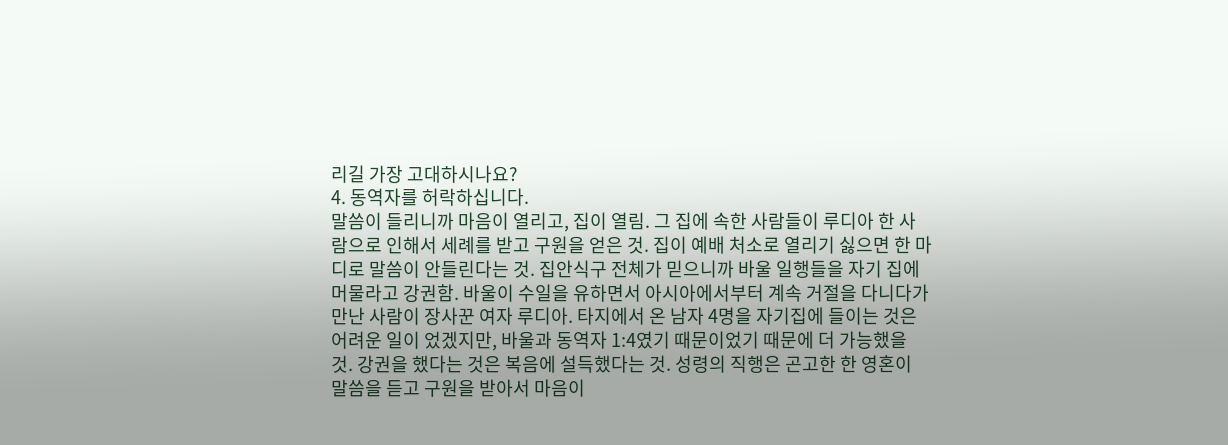리길 가장 고대하시나요?
4. 동역자를 허락하십니다.
말씀이 들리니까 마음이 열리고, 집이 열림. 그 집에 속한 사람들이 루디아 한 사람으로 인해서 세례를 받고 구원을 얻은 것. 집이 예배 처소로 열리기 싫으면 한 마디로 말씀이 안들린다는 것. 집안식구 전체가 믿으니까 바울 일행들을 자기 집에 머물라고 강권함. 바울이 수일을 유하면서 아시아에서부터 계속 거절을 다니다가 만난 사람이 장사꾼 여자 루디아. 타지에서 온 남자 4명을 자기집에 들이는 것은 어려운 일이 었겠지만, 바울과 동역자 1:4였기 때문이었기 때문에 더 가능했을 것. 강권을 했다는 것은 복음에 설득했다는 것. 성령의 직행은 곤고한 한 영혼이 말씀을 듣고 구원을 받아서 마음이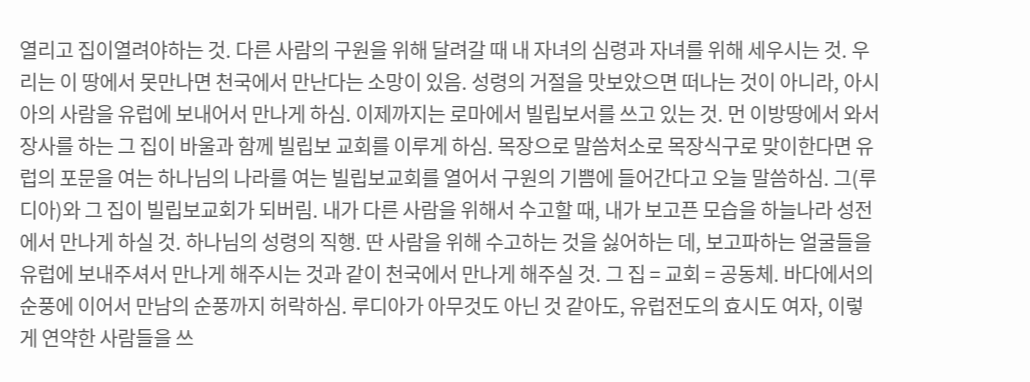열리고 집이열려야하는 것. 다른 사람의 구원을 위해 달려갈 때 내 자녀의 심령과 자녀를 위해 세우시는 것. 우리는 이 땅에서 못만나면 천국에서 만난다는 소망이 있음. 성령의 거절을 맛보았으면 떠나는 것이 아니라, 아시아의 사람을 유럽에 보내어서 만나게 하심. 이제까지는 로마에서 빌립보서를 쓰고 있는 것. 먼 이방땅에서 와서 장사를 하는 그 집이 바울과 함께 빌립보 교회를 이루게 하심. 목장으로 말씀처소로 목장식구로 맞이한다면 유럽의 포문을 여는 하나님의 나라를 여는 빌립보교회를 열어서 구원의 기쁨에 들어간다고 오늘 말씀하심. 그(루디아)와 그 집이 빌립보교회가 되버림. 내가 다른 사람을 위해서 수고할 때, 내가 보고픈 모습을 하늘나라 성전에서 만나게 하실 것. 하나님의 성령의 직행. 딴 사람을 위해 수고하는 것을 싫어하는 데, 보고파하는 얼굴들을 유럽에 보내주셔서 만나게 해주시는 것과 같이 천국에서 만나게 해주실 것. 그 집 = 교회 = 공동체. 바다에서의 순풍에 이어서 만남의 순풍까지 허락하심. 루디아가 아무것도 아닌 것 같아도, 유럽전도의 효시도 여자, 이렇게 연약한 사람들을 쓰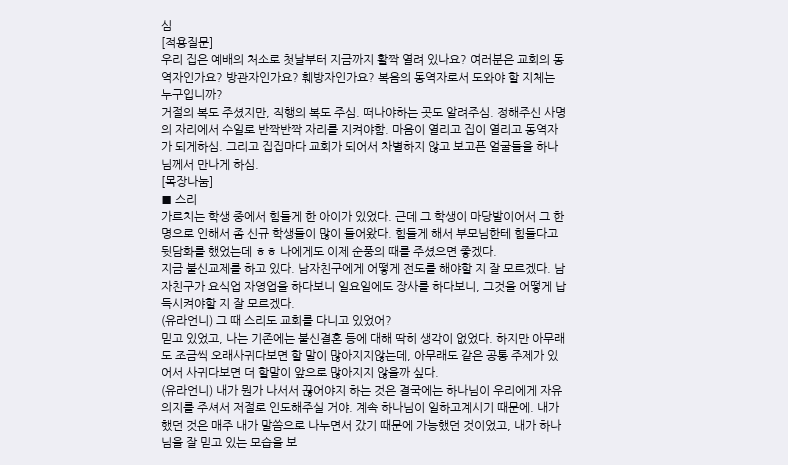심
[적용질문]
우리 집은 예배의 처소로 첫날부터 지금까지 활짝 열려 있나요? 여러분은 교회의 동역자인가요? 방관자인가요? 훼방자인가요? 복음의 동역자로서 도와야 할 지체는 누구입니까?
거절의 복도 주셨지만, 직행의 복도 주심. 떠나야하는 곳도 알려주심. 정해주신 사명의 자리에서 수일로 반짝반짝 자리를 지켜야함. 마음이 열리고 집이 열리고 동역자가 되게하심. 그리고 집집마다 교회가 되어서 차별하지 않고 보고픈 얼굴들을 하나님께서 만나게 하심.
[목장나눔]
■ 스리
가르치는 학생 중에서 힘들게 한 아이가 있었다. 근데 그 학생이 마당발이어서 그 한 명으로 인해서 좀 신규 학생들이 많이 들어왔다. 힘들게 해서 부모님한테 힘들다고 뒷담화를 했었는데 ㅎㅎ 나에게도 이제 순풍의 때를 주셨으면 좋겠다.
지금 불신교제를 하고 있다. 남자친구에게 어떻게 전도를 해야할 지 잘 모르겠다. 남자친구가 요식업 자영업을 하다보니 일요일에도 장사를 하다보니, 그것을 어떻게 납득시켜야할 지 잘 모르겠다.
(유라언니) 그 때 스리도 교회를 다니고 있었어?
믿고 있었고, 나는 기존에는 불신결혼 등에 대해 딱히 생각이 없었다. 하지만 아무래도 조금씩 오래사귀다보면 할 말이 많아지지않는데, 아무래도 같은 공통 주제가 있어서 사귀다보면 더 할말이 앞으로 많아지지 않을까 싶다.
(유라언니) 내가 뭔가 나서서 끊어야지 하는 것은 결국에는 하나님이 우리에게 자유의지를 주셔서 저절로 인도해주실 거야. 계속 하나님이 일하고계시기 때문에. 내가 했던 것은 매주 내가 말씀으로 나누면서 갔기 때문에 가능했던 것이었고, 내가 하나님을 잘 믿고 있는 모습을 보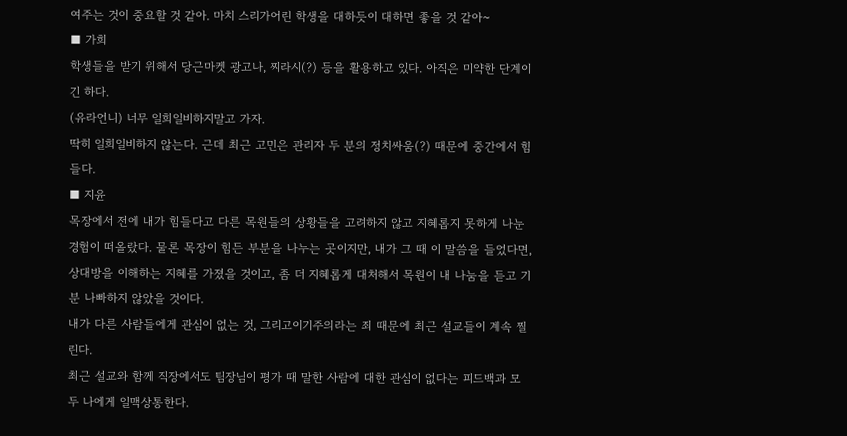여주는 것이 중요할 것 같아. 마치 스리가어린 학생을 대하듯이 대하면 좋을 것 같아~
■ 가희
학생들을 받기 위해서 당근마켓 광고나, 찌라시(?) 등을 활용하고 있다. 아직은 미약한 단계이긴 하다.
(유라언니) 너무 일희일비하지말고 가자.
딱히 일희일비하지 않는다. 근데 최근 고민은 관리자 두 분의 정치싸움(?) 때문에 중간에서 힘들다.
■ 지윤
목장에서 전에 내가 힘들다고 다른 목원들의 상황들을 고려하지 않고 지혜롭지 못하게 나눈 경험이 떠올랐다. 물론 목장이 힘든 부분을 나누는 곳이지만, 내가 그 때 이 말씀을 들었다면, 상대방을 이해하는 지혜를 가졌을 것이고, 좀 더 지혜롭게 대처해서 목원이 내 나눔을 듣고 기분 나빠하지 않았을 것이다.
내가 다른 사람들에게 관심이 없는 것, 그리고이기주의라는 죄 때문에 최근 설교들이 계속 찔린다.
최근 설교와 함께 직장에서도 팀장님이 평가 때 말한 사람에 대한 관심이 없다는 피드백과 모두 나에게 일맥상통한다.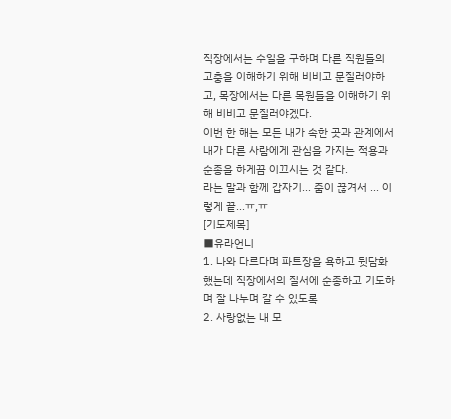직장에서는 수일을 구하며 다른 직원들의 고충을 이해하기 위해 비비고 문질러야하고, 목장에서는 다른 목원들을 이해하기 위해 비비고 문질러야겠다.
이번 한 해는 모든 내가 속한 곳과 관계에서 내가 다른 사람에게 관심을 가지는 적용과 순종을 하게끔 이끄시는 것 같다.
라는 말과 함께 갑자기... 줌이 끊겨서 ... 이렇게 끝...ㅠ,ㅠ
[기도제목]
■유라언니
1. 나와 다르다며 파트장을 욕하고 뒷담화했는데 직장에서의 질서에 순종하고 기도하며 잘 나누며 갈 수 있도록
2. 사랑없는 내 모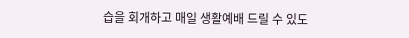습을 회개하고 매일 생활예배 드릴 수 있도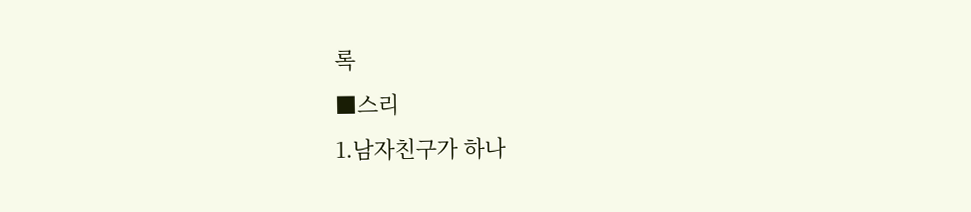록
■스리
1.남자친구가 하나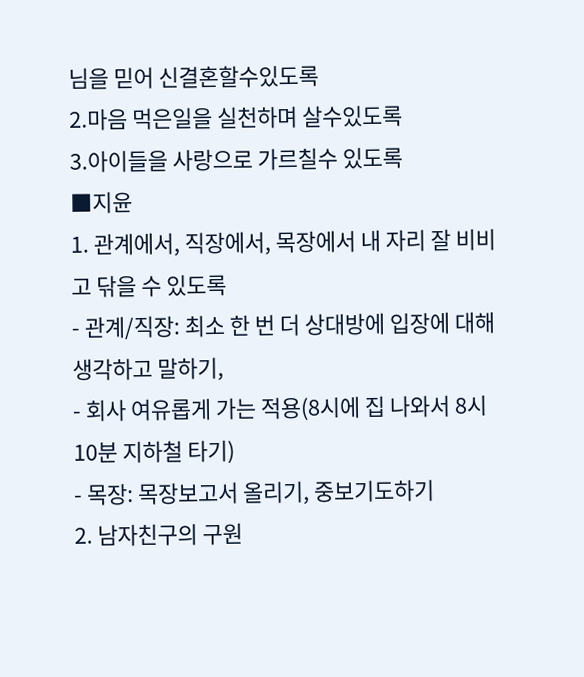님을 믿어 신결혼할수있도록
2.마음 먹은일을 실천하며 살수있도록
3.아이들을 사랑으로 가르칠수 있도록
■지윤
1. 관계에서, 직장에서, 목장에서 내 자리 잘 비비고 닦을 수 있도록
- 관계/직장: 최소 한 번 더 상대방에 입장에 대해 생각하고 말하기,
- 회사 여유롭게 가는 적용(8시에 집 나와서 8시 10분 지하철 타기)
- 목장: 목장보고서 올리기, 중보기도하기
2. 남자친구의 구원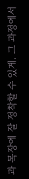과 목장에 잘 정착할 수 있게. 그 과정에서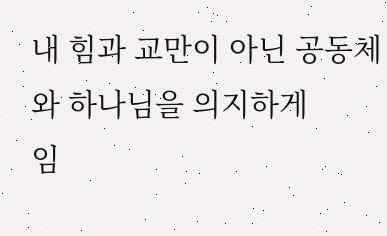내 힘과 교만이 아닌 공동체와 하나님을 의지하게
임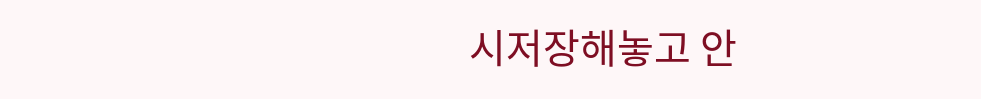시저장해놓고 안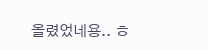올렸었네용.. ㅎ